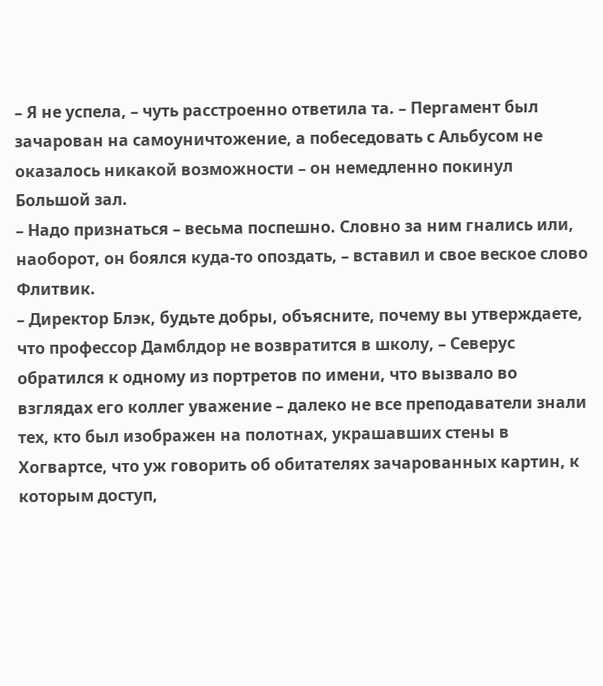– Я не успела, – чуть расстроенно ответила та. – Пергамент был зачарован на самоуничтожение, а побеседовать с Альбусом не оказалось никакой возможности – он немедленно покинул Большой зал.
– Надо признаться – весьма поспешно. Словно за ним гнались или, наоборот, он боялся куда-то опоздать, – вставил и свое веское слово Флитвик.
– Директор Блэк, будьте добры, объясните, почему вы утверждаете, что профессор Дамблдор не возвратится в школу, – Северус обратился к одному из портретов по имени, что вызвало во взглядах его коллег уважение – далеко не все преподаватели знали тех, кто был изображен на полотнах, украшавших стены в Хогвартсе, что уж говорить об обитателях зачарованных картин, к которым доступ,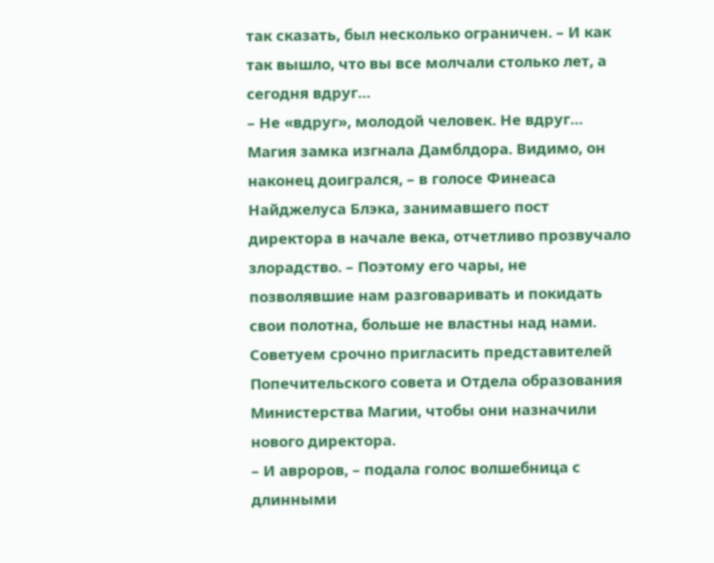так сказать, был несколько ограничен. – И как так вышло, что вы все молчали столько лет, а сегодня вдруг…
– Не «вдруг», молодой человек. Не вдруг… Магия замка изгнала Дамблдора. Видимо, он наконец доигрался, – в голосе Финеаса Найджелуса Блэка, занимавшего пост директора в начале века, отчетливо прозвучало злорадство. – Поэтому его чары, не позволявшие нам разговаривать и покидать свои полотна, больше не властны над нами. Советуем срочно пригласить представителей Попечительского совета и Отдела образования Министерства Магии, чтобы они назначили нового директора.
– И авроров, – подала голос волшебница с длинными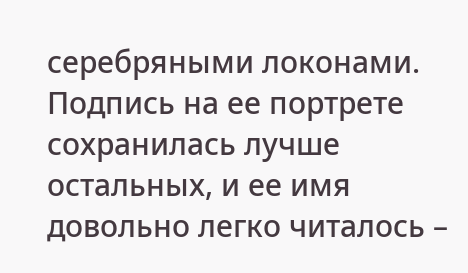серебряными локонами. Подпись на ее портрете сохранилась лучше остальных, и ее имя довольно легко читалось –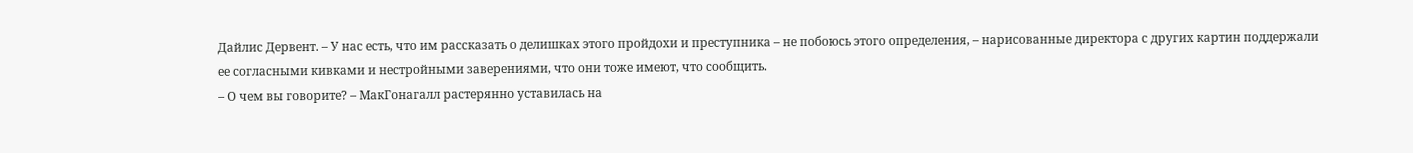Дайлис Дервент. – У нас есть, что им рассказать о делишках этого пройдохи и преступника – не побоюсь этого определения, – нарисованные директора с других картин поддержали ее согласными кивками и нестройными заверениями, что они тоже имеют, что сообщить.
– О чем вы говорите? – МакГонагалл растерянно уставилась на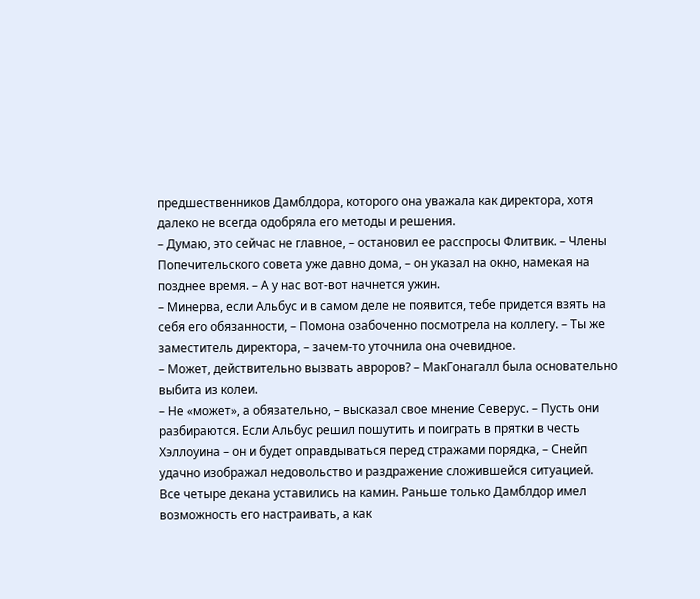предшественников Дамблдора, которого она уважала как директора, хотя далеко не всегда одобряла его методы и решения.
– Думаю, это сейчас не главное, – остановил ее расспросы Флитвик. – Члены Попечительского совета уже давно дома, – он указал на окно, намекая на позднее время. – А у нас вот-вот начнется ужин.
– Минерва, если Альбус и в самом деле не появится, тебе придется взять на себя его обязанности, – Помона озабоченно посмотрела на коллегу. – Ты же заместитель директора, – зачем-то уточнила она очевидное.
– Может, действительно вызвать авроров? – МакГонагалл была основательно выбита из колеи.
– Не «может», а обязательно, – высказал свое мнение Северус. – Пусть они разбираются. Если Альбус решил пошутить и поиграть в прятки в честь Хэллоуина – он и будет оправдываться перед стражами порядка, – Снейп удачно изображал недовольство и раздражение сложившейся ситуацией.
Все четыре декана уставились на камин. Раньше только Дамблдор имел возможность его настраивать, а как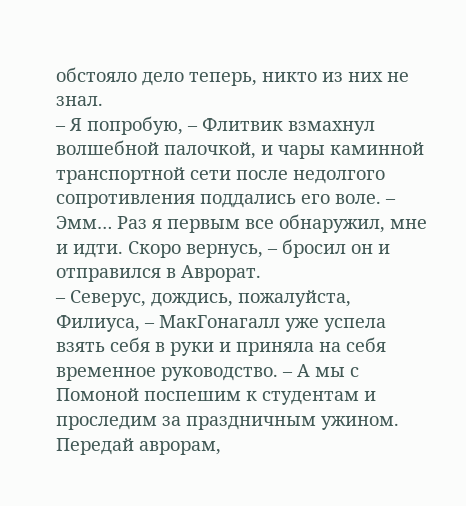обстояло дело теперь, никто из них не знал.
– Я попробую, – Флитвик взмахнул волшебной палочкой, и чары каминной транспортной сети после недолгого сопротивления поддались его воле. – Эмм… Раз я первым все обнаружил, мне и идти. Скоро вернусь, – бросил он и отправился в Аврорат.
– Северус, дождись, пожалуйста, Филиуса, – МакГонагалл уже успела взять себя в руки и приняла на себя временное руководство. – А мы с Помоной поспешим к студентам и проследим за праздничным ужином. Передай аврорам,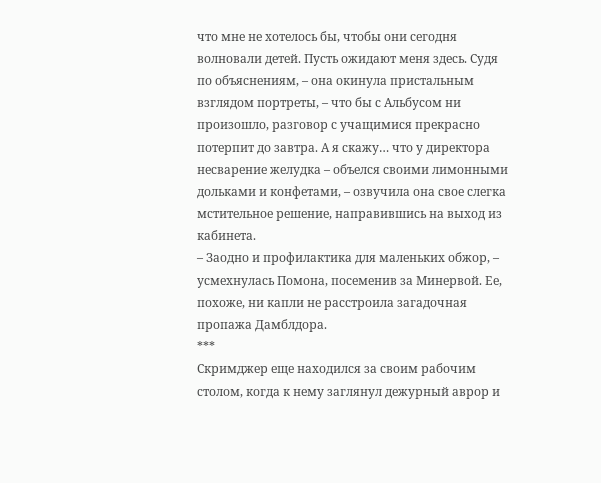что мне не хотелось бы, чтобы они сегодня волновали детей. Пусть ожидают меня здесь. Судя по объяснениям, – она окинула пристальным взглядом портреты, – что бы с Альбусом ни произошло, разговор с учащимися прекрасно потерпит до завтра. А я скажу… что у директора несварение желудка – объелся своими лимонными дольками и конфетами, – озвучила она свое слегка мстительное решение, направившись на выход из кабинета.
– Заодно и профилактика для маленьких обжор, – усмехнулась Помона, посеменив за Минервой. Ее, похоже, ни капли не расстроила загадочная пропажа Дамблдора.
***
Скримджер еще находился за своим рабочим столом, когда к нему заглянул дежурный аврор и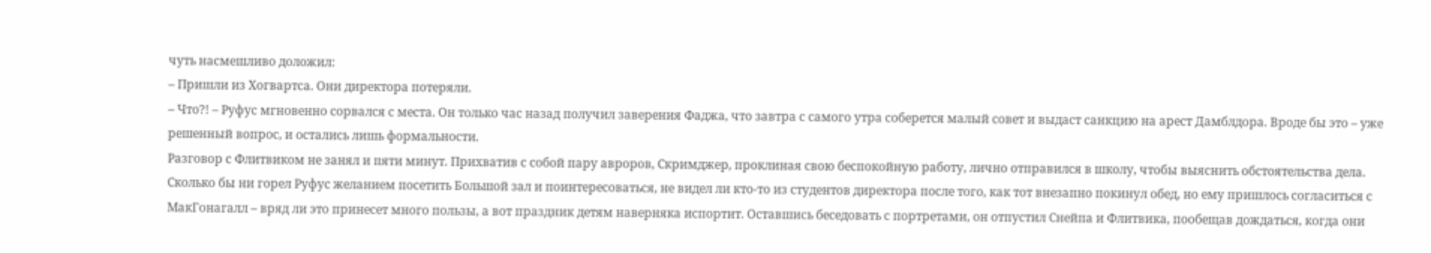чуть насмешливо доложил:
– Пришли из Хогвартса. Они директора потеряли.
– Что?! – Руфус мгновенно сорвался с места. Он только час назад получил заверения Фаджа, что завтра с самого утра соберется малый совет и выдаст санкцию на арест Дамблдора. Вроде бы это – уже решенный вопрос, и остались лишь формальности.
Разговор с Флитвиком не занял и пяти минут. Прихватив с собой пару авроров, Скримджер, проклиная свою беспокойную работу, лично отправился в школу, чтобы выяснить обстоятельства дела.
Сколько бы ни горел Руфус желанием посетить Большой зал и поинтересоваться, не видел ли кто-то из студентов директора после того, как тот внезапно покинул обед, но ему пришлось согласиться с МакГонагалл – вряд ли это принесет много пользы, а вот праздник детям наверняка испортит. Оставшись беседовать с портретами, он отпустил Снейпа и Флитвика, пообещав дождаться, когда они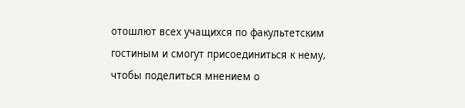отошлют всех учащихся по факультетским гостиным и смогут присоединиться к нему, чтобы поделиться мнением о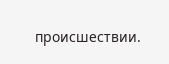происшествии.